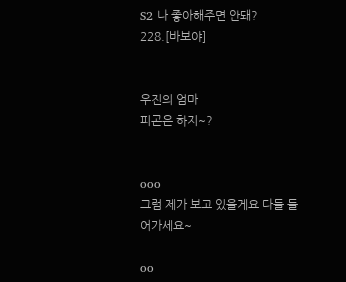S2 나 좋아해주면 안돼?
228.[바보야]


우진의 엄마
피곤은 하지~?


ooo
그럼 제가 보고 있을게요 다들 들어가세요~

oo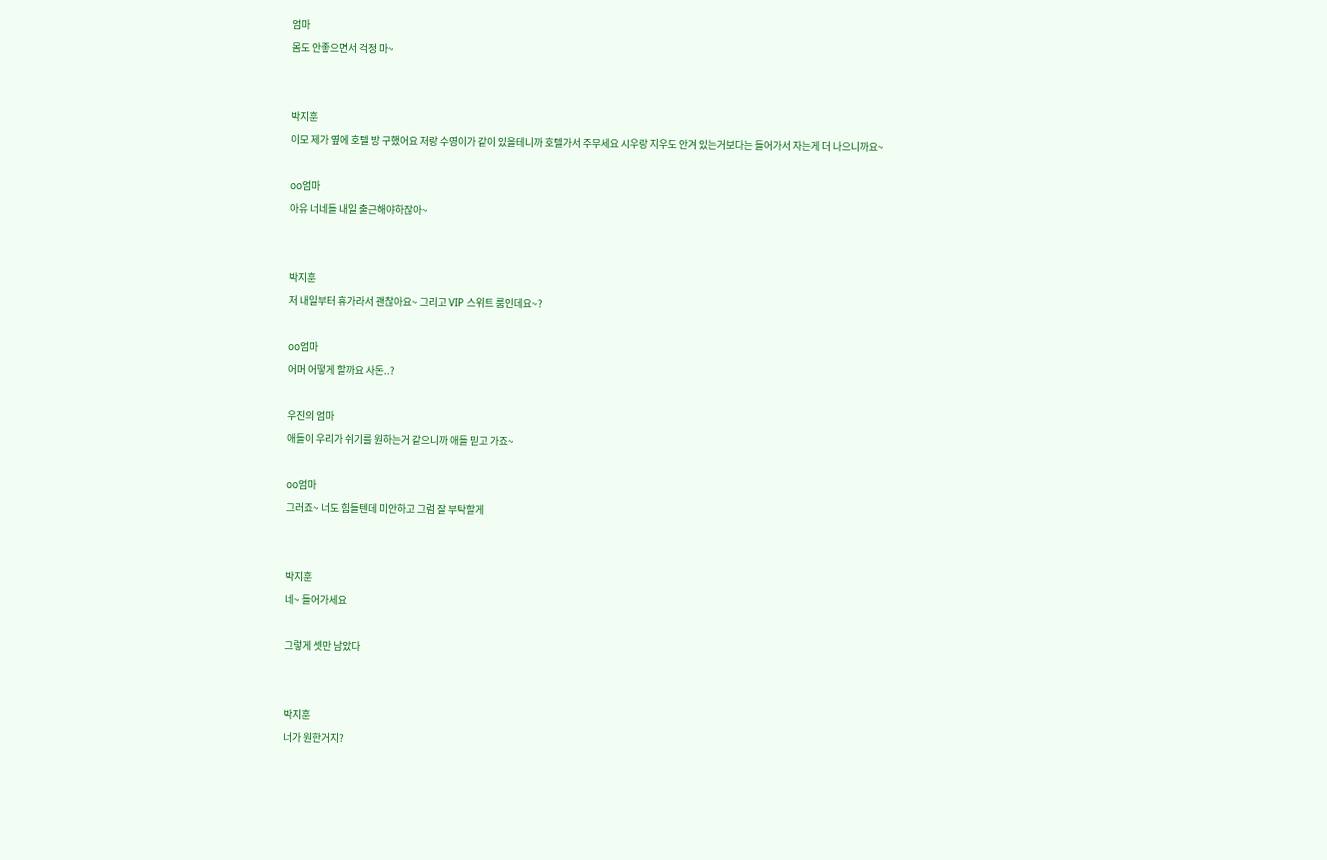엄마
몸도 안좋으면서 걱정 마~


박지훈
이모 제가 옆에 호텔 방 구했어요 저랑 수영이가 같이 있을테니까 호텔가서 주무세요 시우랑 지우도 안겨 있는거보다는 들어가서 자는게 더 나으니까요~

oo엄마
아유 너네들 내일 출근해야하잖아~


박지훈
저 내일부터 휴가라서 괜찮아요~ 그리고 VIP 스위트 룸인데요~?

oo엄마
어머 어떻게 할까요 사돈..?

우진의 엄마
애들이 우리가 쉬기를 원하는거 같으니까 애들 믿고 가죠~

oo엄마
그러죠~ 너도 힘들텐데 미안하고 그럼 잘 부탁할게


박지훈
네~ 들어가세요

그렇게 셋만 남았다


박지훈
너가 원한거지?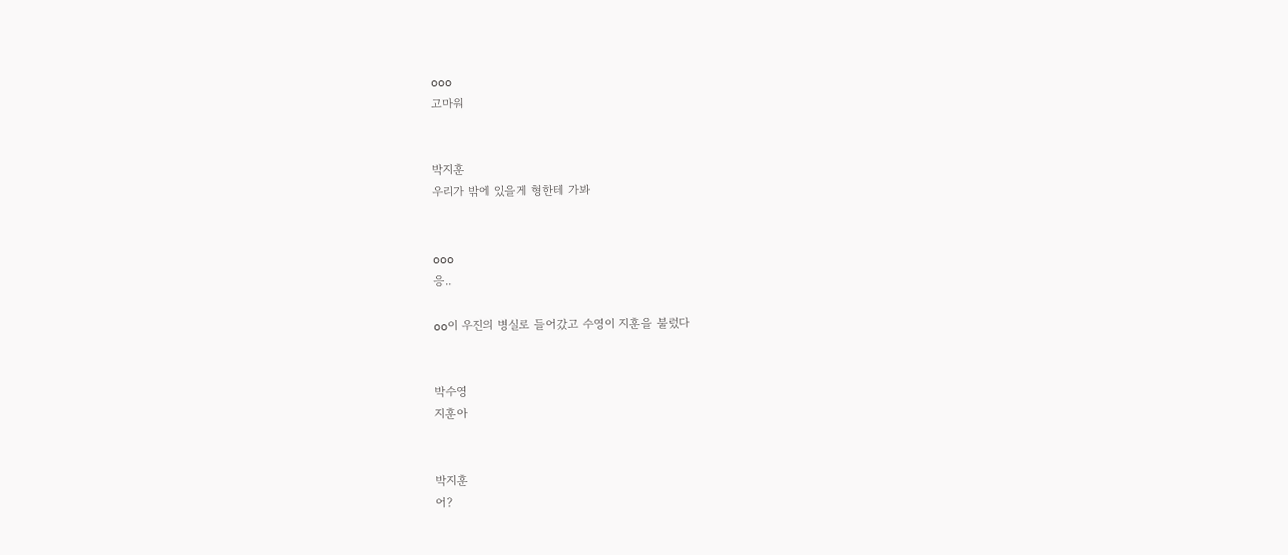ooo
고마워


박지훈
우리가 밖에 있을게 형한테 가봐


ooo
응..

oo이 우진의 병실로 들어갔고 수영이 지훈을 불렀다


박수영
지훈아


박지훈
어?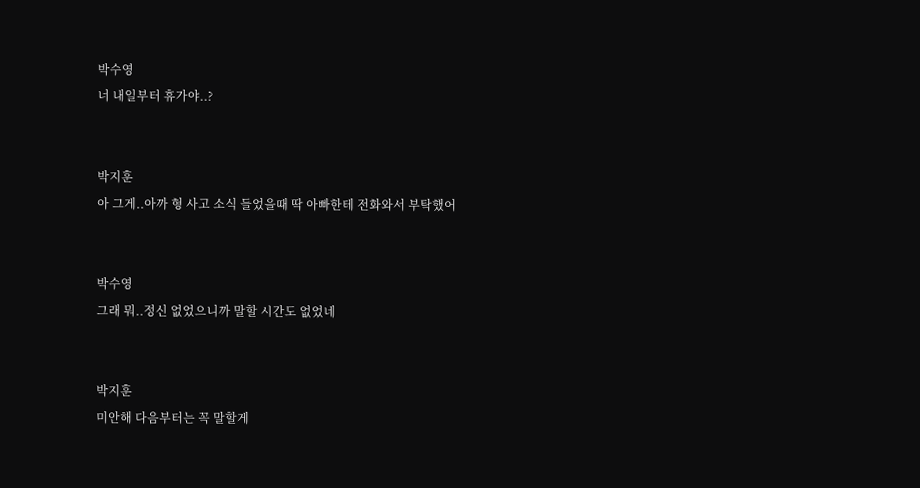박수영
너 내일부터 휴가야..?


박지훈
아 그게..아까 형 사고 소식 들었을때 딱 아빠한테 전화와서 부탁했어


박수영
그래 뭐..정신 없었으니까 말할 시간도 없었네


박지훈
미안해 다음부터는 꼭 말할게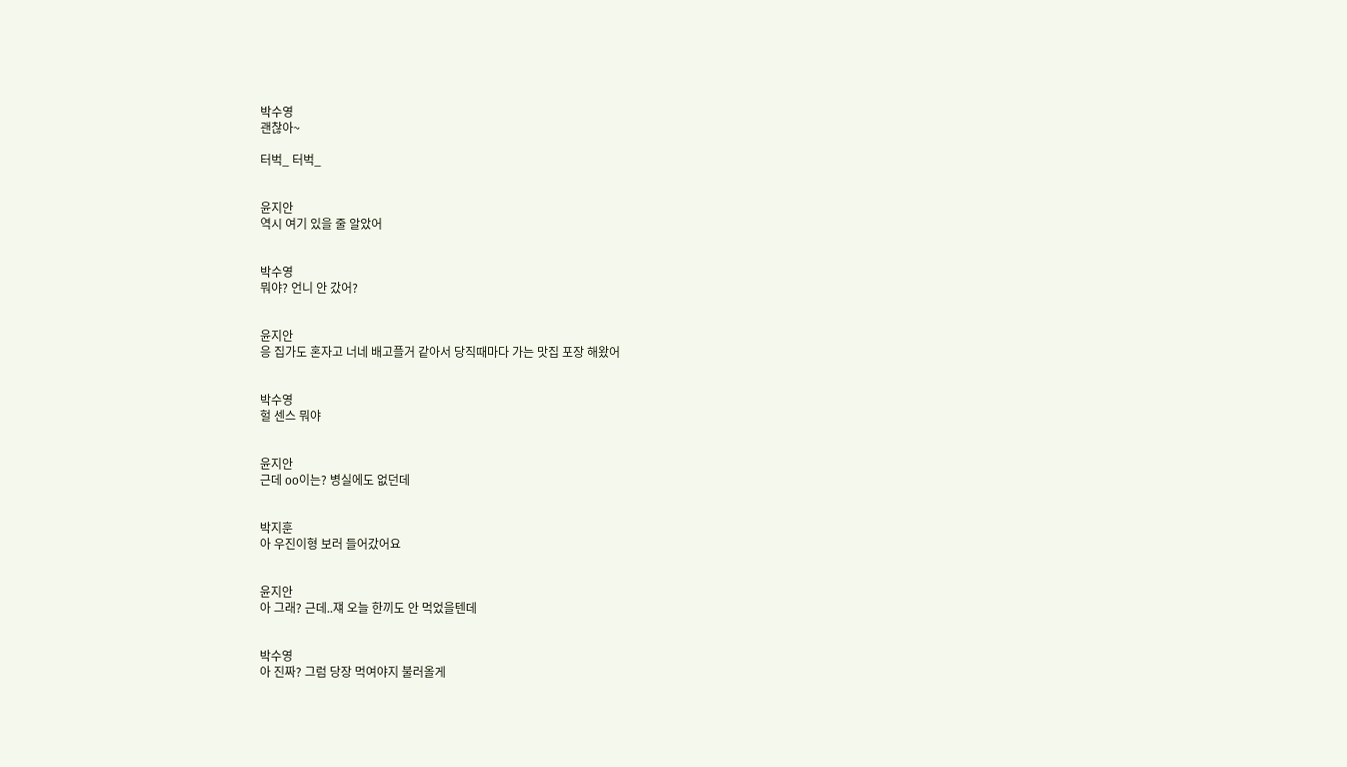박수영
괜찮아~

터벅_ 터벅_


윤지안
역시 여기 있을 줄 알았어


박수영
뭐야? 언니 안 갔어?


윤지안
응 집가도 혼자고 너네 배고플거 같아서 당직때마다 가는 맛집 포장 해왔어


박수영
헐 센스 뭐야


윤지안
근데 oo이는? 병실에도 없던데


박지훈
아 우진이형 보러 들어갔어요


윤지안
아 그래? 근데..쟤 오늘 한끼도 안 먹었을텐데


박수영
아 진짜? 그럼 당장 먹여야지 불러올게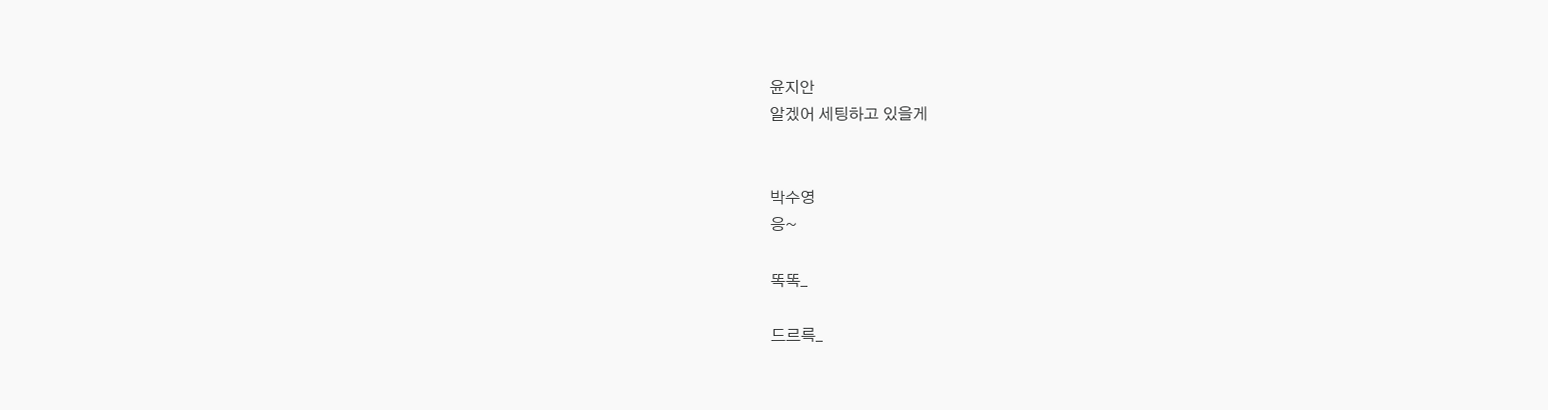윤지안
알겠어 세팅하고 있을게


박수영
응~

똑똑_

드르륵_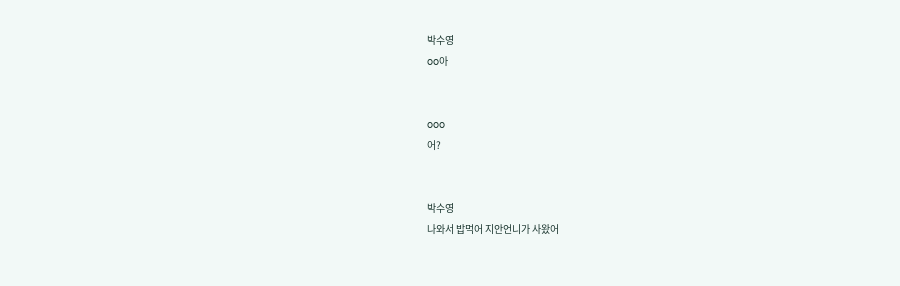박수영
oo아


ooo
어?


박수영
나와서 밥먹어 지안언니가 사왔어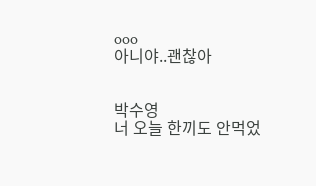ooo
아니야..괜찮아


박수영
너 오늘 한끼도 안먹었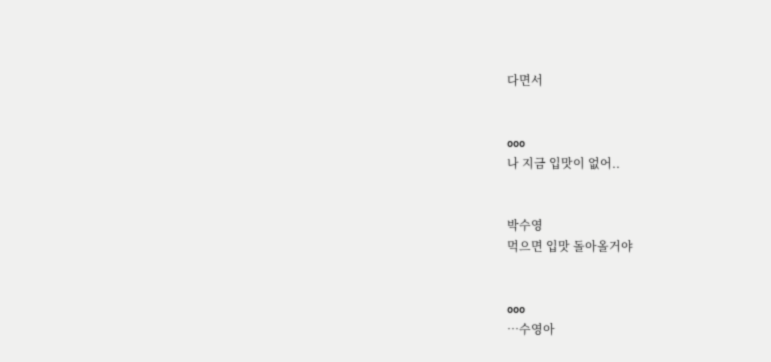다면서


ooo
나 지금 입맛이 없어..


박수영
먹으면 입맛 돌아올거야


ooo
…수영아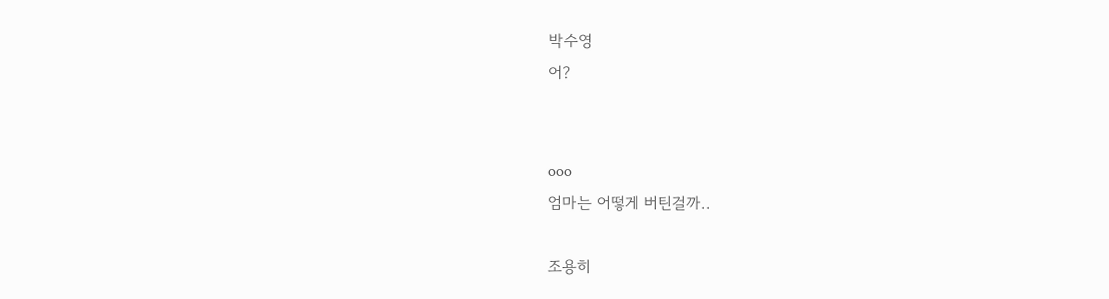박수영
어?


ooo
엄마는 어떻게 버틴걸까..

조용히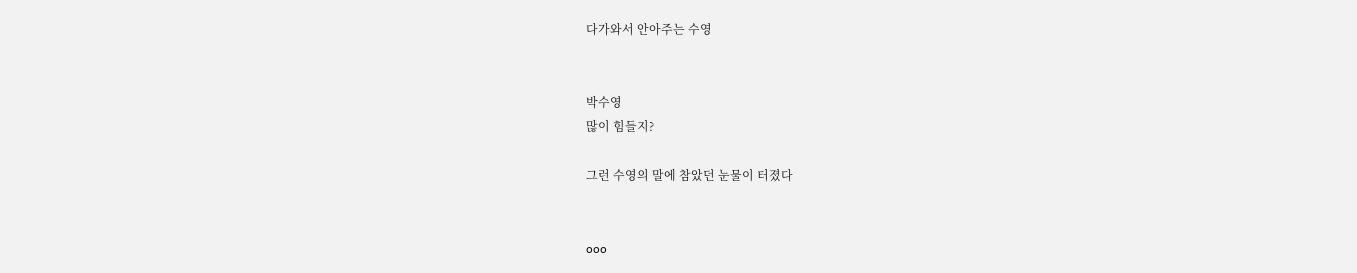다가와서 안아주는 수영


박수영
많이 힘들지?

그런 수영의 말에 참았던 눈물이 터졌다


ooo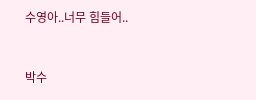수영아..너무 힘들어..


박수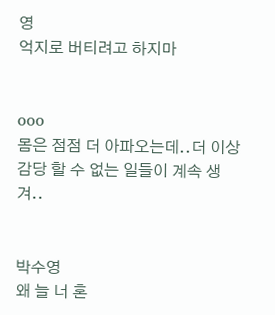영
억지로 버티려고 하지마


ooo
몸은 점점 더 아파오는데..더 이상 감당 할 수 없는 일들이 계속 생겨..


박수영
왜 늘 너 혼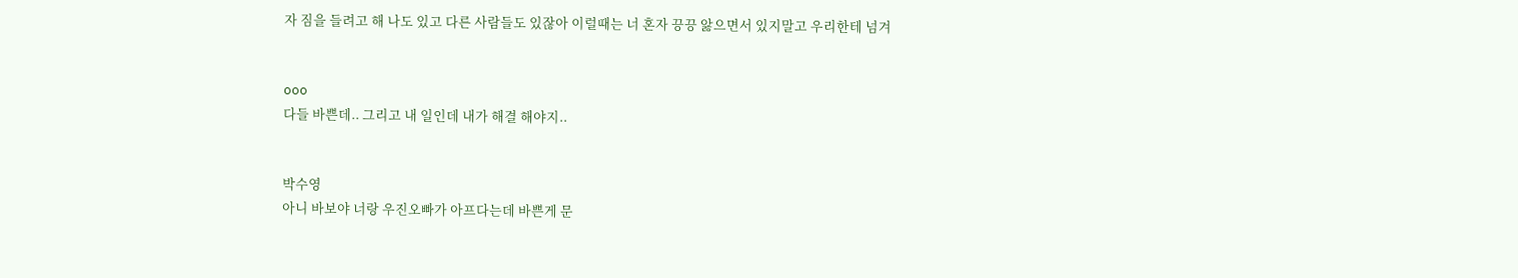자 짐을 들려고 해 나도 있고 다른 사람들도 있잖아 이럴때는 너 혼자 끙끙 앓으면서 있지말고 우리한테 넘겨


ooo
다들 바쁜데.. 그리고 내 일인데 내가 해결 해야지..


박수영
아니 바보야 너랑 우진오빠가 아프다는데 바쁜게 문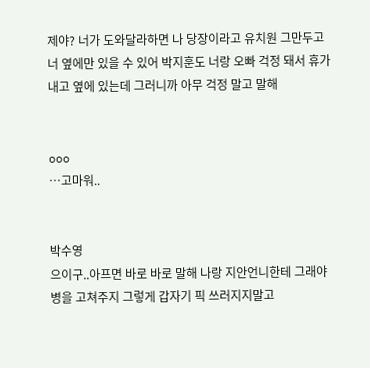제야? 너가 도와달라하면 나 당장이라고 유치원 그만두고 너 옆에만 있을 수 있어 박지훈도 너랑 오빠 걱정 돼서 휴가 내고 옆에 있는데 그러니까 아무 걱정 말고 말해


ooo
…고마워..


박수영
으이구..아프면 바로 바로 말해 나랑 지안언니한테 그래야 병을 고쳐주지 그렇게 갑자기 픽 쓰러지지말고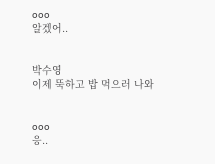ooo
알겠어..


박수영
이제 뚝하고 밥 먹으러 나와


ooo
응..